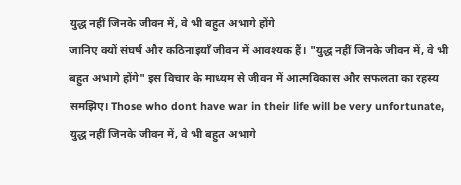युद्ध नहीं जिनके जीवन में, वे भी बहुत अभागे होंगे
जानिए क्यों संघर्ष और कठिनाइयाँ जीवन में आवश्यक हैं। "युद्ध नहीं जिनके जीवन में, वे भी बहुत अभागे होंगे" इस विचार के माध्यम से जीवन में आत्मविकास और सफलता का रहस्य समझिए। Those who dont have war in their life will be very unfortunate, युद्ध नहीं जिनके जीवन में, वे भी बहुत अभागे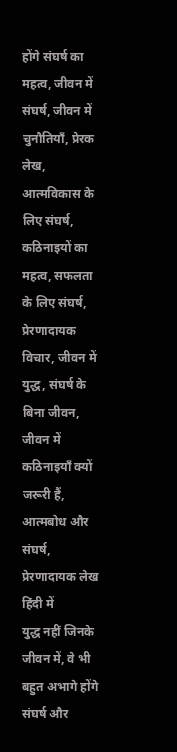होंगे संघर्ष का महत्व, जीवन में संघर्ष, जीवन में चुनौतियाँ, प्रेरक लेख, आत्मविकास के लिए संघर्ष, कठिनाइयों का महत्व, सफलता के लिए संघर्ष, प्रेरणादायक विचार, जीवन में युद्ध, संघर्ष के बिना जीवन, जीवन में कठिनाइयाँ क्यों जरूरी हैं, आत्मबोध और संघर्ष, प्रेरणादायक लेख हिंदी में
युद्ध नहीं जिनके जीवन में, वे भी बहुत अभागे होंगे
संघर्ष और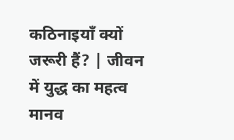कठिनाइयाँ क्यों जरूरी हैं? | जीवन में युद्ध का महत्व
मानव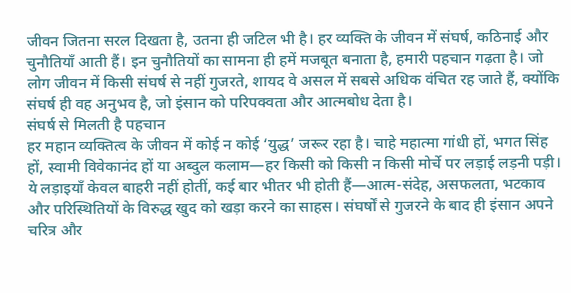जीवन जितना सरल दिखता है, उतना ही जटिल भी है। हर व्यक्ति के जीवन में संघर्ष, कठिनाई और चुनौतियाँ आती हैं। इन चुनौतियों का सामना ही हमें मजबूत बनाता है, हमारी पहचान गढ़ता है। जो लोग जीवन में किसी संघर्ष से नहीं गुजरते, शायद वे असल में सबसे अधिक वंचित रह जाते हैं, क्योंकि संघर्ष ही वह अनुभव है, जो इंसान को परिपक्वता और आत्मबोध देता है।
संघर्ष से मिलती है पहचान
हर महान व्यक्तित्व के जीवन में कोई न कोई ‘युद्ध’ जरूर रहा है। चाहे महात्मा गांधी हों, भगत सिंह हों, स्वामी विवेकानंद हों या अब्दुल कलाम—हर किसी को किसी न किसी मोर्चे पर लड़ाई लड़नी पड़ी। ये लड़ाइयाँ केवल बाहरी नहीं होतीं, कई बार भीतर भी होती हैं—आत्म-संदेह, असफलता, भटकाव और परिस्थितियों के विरुद्ध खुद को खड़ा करने का साहस। संघर्षों से गुजरने के बाद ही इंसान अपने चरित्र और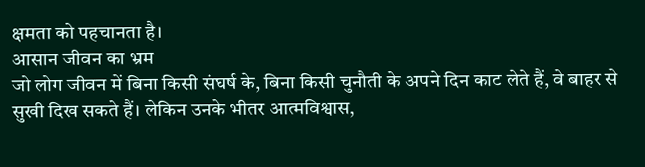क्षमता को पहचानता है।
आसान जीवन का भ्रम
जो लोग जीवन में बिना किसी संघर्ष के, बिना किसी चुनौती के अपने दिन काट लेते हैं, वे बाहर से सुखी दिख सकते हैं। लेकिन उनके भीतर आत्मविश्वास,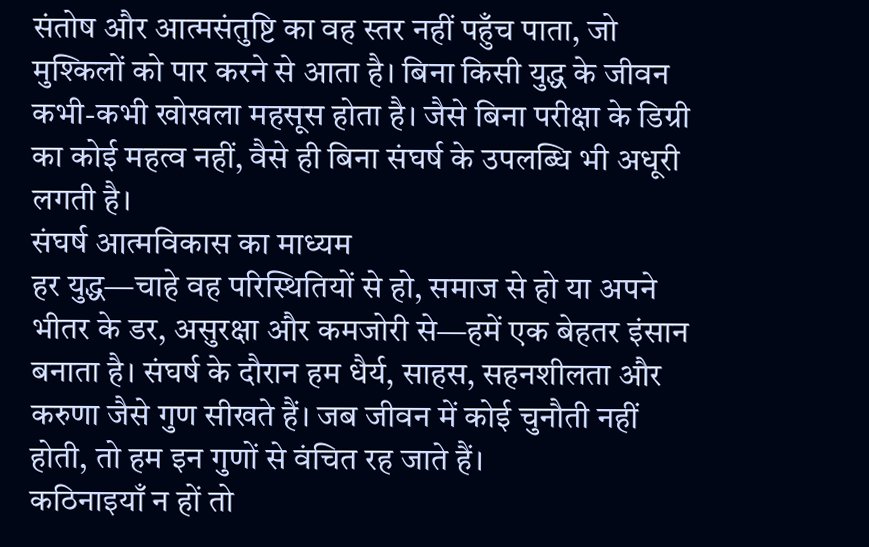संतोष और आत्मसंतुष्टि का वह स्तर नहीं पहुँच पाता, जो मुश्किलों को पार करने से आता है। बिना किसी युद्ध के जीवन कभी-कभी खोखला महसूस होता है। जैसे बिना परीक्षा के डिग्री का कोई महत्व नहीं, वैसे ही बिना संघर्ष के उपलब्धि भी अधूरी लगती है।
संघर्ष आत्मविकास का माध्यम
हर युद्ध—चाहे वह परिस्थितियों से हो, समाज से हो या अपने भीतर के डर, असुरक्षा और कमजोरी से—हमें एक बेहतर इंसान बनाता है। संघर्ष के दौरान हम धैर्य, साहस, सहनशीलता और करुणा जैसे गुण सीखते हैं। जब जीवन में कोई चुनौती नहीं होती, तो हम इन गुणों से वंचित रह जाते हैं।
कठिनाइयाँ न हों तो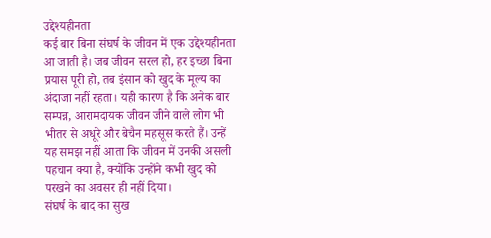उद्देश्यहीनता
कई बार बिना संघर्ष के जीवन में एक उद्देश्यहीनता आ जाती है। जब जीवन सरल हो, हर इच्छा बिना प्रयास पूरी हो, तब इंसान को खुद के मूल्य का अंदाजा नहीं रहता। यही कारण है कि अनेक बार सम्पन्न, आरामदायक जीवन जीने वाले लोग भी भीतर से अधूरे और बेचैन महसूस करते हैं। उन्हें यह समझ नहीं आता कि जीवन में उनकी असली पहचान क्या है, क्योंकि उन्होंने कभी खुद को परखने का अवसर ही नहीं दिया।
संघर्ष के बाद का सुख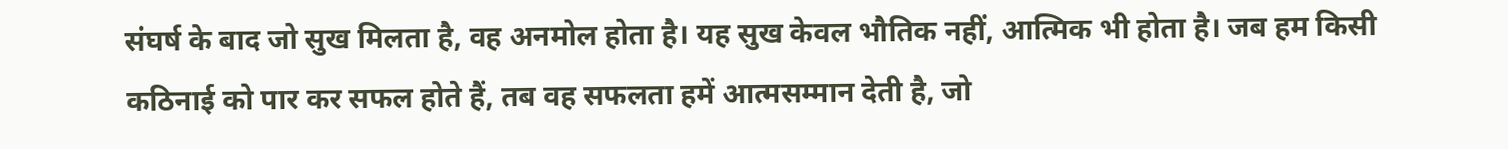संघर्ष के बाद जो सुख मिलता है, वह अनमोल होता है। यह सुख केवल भौतिक नहीं, आत्मिक भी होता है। जब हम किसी कठिनाई को पार कर सफल होते हैं, तब वह सफलता हमें आत्मसम्मान देती है, जो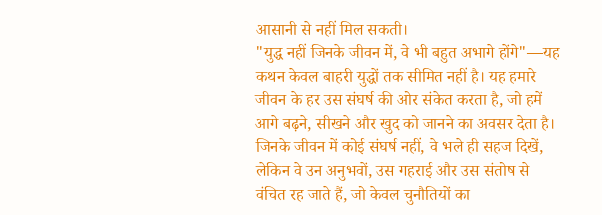आसानी से नहीं मिल सकती।
"युद्ध नहीं जिनके जीवन में, वे भी बहुत अभागे होंगे"—यह कथन केवल बाहरी युद्धों तक सीमित नहीं है। यह हमारे जीवन के हर उस संघर्ष की ओर संकेत करता है, जो हमें आगे बढ़ने, सीखने और खुद को जानने का अवसर देता है। जिनके जीवन में कोई संघर्ष नहीं, वे भले ही सहज दिखें, लेकिन वे उन अनुभवों, उस गहराई और उस संतोष से वंचित रह जाते हैं, जो केवल चुनौतियों का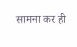सामना कर ही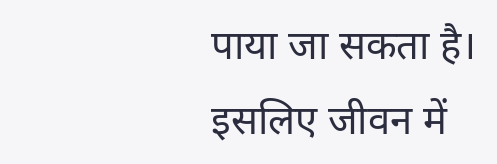पाया जा सकता है।
इसलिए जीवन में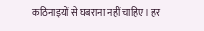कठिनाइयों से घबराना नहीं चाहिए। हर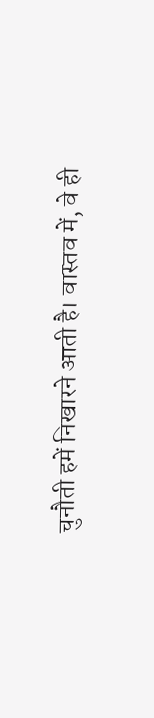चुनौती हमें निखारने आती है। वास्तव में, वे ही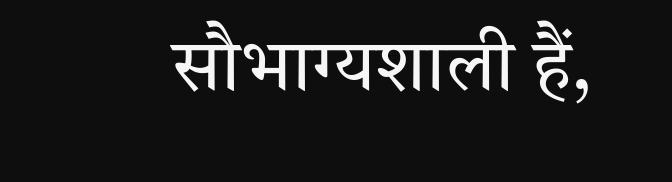सौभाग्यशाली हैं,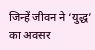जिन्हें जीवन ने ‘युद्ध’ का अवसर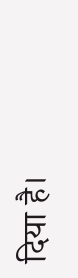दिया है।